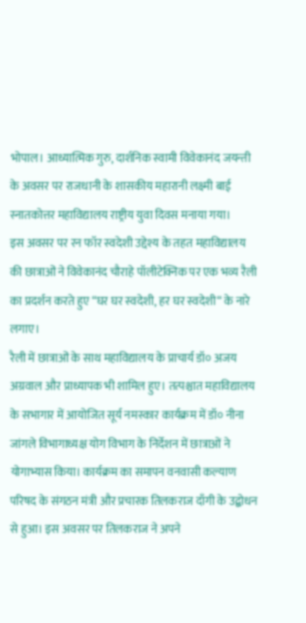भोपाल। आध्यात्मिक गुरु, दार्शनिक स्वामी विवेकानंद जयन्ती के अवसर पर राजधानी के शासकीय महारानी लक्ष्मी बाई स्नातकोत्तर महाविद्यालय राष्ट्रीय युवा दिवस मनाया गया।
इस अवसर पर रन फॉर स्वदेशी उद्देश्य के तहत महाविद्यालय की छात्राओं ने विवेकानंद चौराहे पॉलीटेक्निक पर एक भव्य रैली का प्रदर्शन करते हुए “घर घर स्वदेशी, हर घर स्वदेशी“ के नारे लगाए।
रैली में छात्राओं के साथ महाविद्यालय के प्राचार्य डॉ० अजय अग्रवाल और प्राध्यापक भी शामिल हुए। तत्पश्चात महाविद्यालय के सभागार में आयोजित सूर्य नमस्कार कार्यक्रम में डॉ० नीना जांगले विभागाध्यक्ष योग विभाग के निर्देशन में छात्राओं ने योगाभ्यास किया। कार्यक्रम का समापन वनवासी कल्याण परिषद के संगठन मंत्री और प्रचारक तिलकराज दाँगी के उद्बोधन से हुआ। इस अवसर पर तिलकराज ने अपने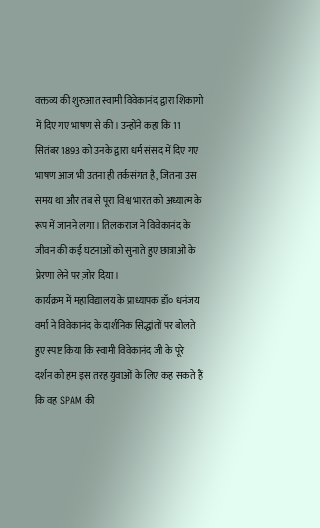वक्तव्य की शुरुआत स्वामी विवेकानंद द्वारा शिकागो में दिए गए भाषण से की। उन्होंने कहा कि 11 सितंबर 1893 को उनके द्वारा धर्म संसद में दिए गए भाषण आज भी उतना ही तर्कसंगत है, जितना उस समय था और तब से पूरा विश्व भारत को अध्यात्म के रूप में जानने लगा। तिलकराज ने विवेकानंद के जीवन की कई घटनाओं को सुनाते हुए छात्राओं के प्रेरणा लेने पर ज़ोर दिया।
कार्यक्रम में महाविद्यालय के प्राध्यापक डॉ० धनंजय वर्मा ने विवेकानंद के दार्शनिक सिद्धांतों पर बोलते हुए स्पष्ट किया कि स्वामी विवेकानंद जी के पूरे दर्शन को हम इस तरह युवाओं के लिए कह सकते हैं कि वह SPAM की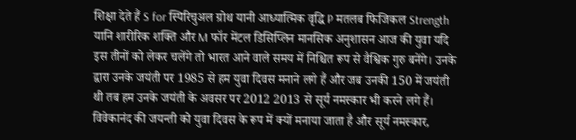शिक्षा देते हैं S for स्पिरिचुअल ग्रोथ यानी आध्यात्मिक वृद्धि P मतलब फिजिकल Strength यानि शारीरिक शक्ति और M फॉर मेंटल डिसिप्लिन मानसिक अनुशासन आज की युवा यदि इस तीनों को लेकर चलेंगे तो भारत आने वाले समय में निश्चित रूप से वैश्विक गुरु बनेंगे। उनके द्वारा उनके जयंती पर 1985 से हम युवा दिवस मनाने लगे हैं और जब उनकी 150 में जयंती थी तब हम उनके जयंती के अवसर पर 2012 2013 से सूर्य नमस्कार भी करने लगे हैं। विवेकानंद की जयन्ती को युवा दिवस के रूप में क्यों मनाया जाता है और सूर्य नमस्कार,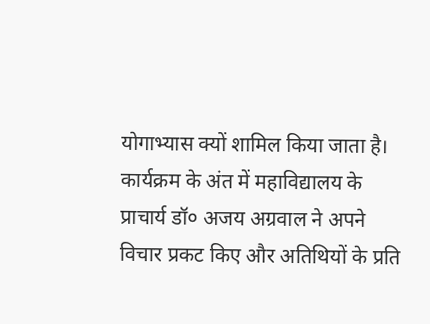योगाभ्यास क्यों शामिल किया जाता है। कार्यक्रम के अंत में महाविद्यालय के प्राचार्य डॉ० अजय अग्रवाल ने अपने विचार प्रकट किए और अतिथियों के प्रति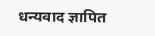धन्यवाद ज्ञापित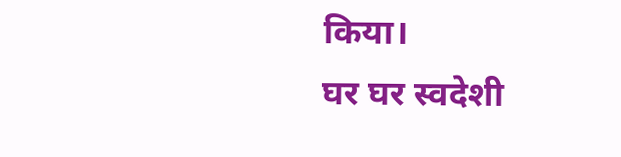किया।
घर घर स्वदेशी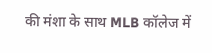की मंशा के साथ MLB कॉलेज में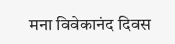मना विवेकानंद दिवस